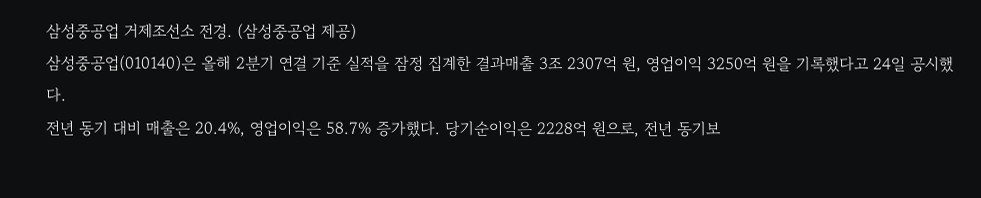삼성중공업 거제조선소 전경. (삼성중공업 제공)
삼성중공업(010140)은 올해 2분기 연결 기준 실적을 잠정 집계한 결과매출 3조 2307억 원, 영업이익 3250억 원을 기록했다고 24일 공시했다.
전년 동기 대비 매출은 20.4%, 영업이익은 58.7% 증가했다. 당기순이익은 2228억 원으로, 전년 동기보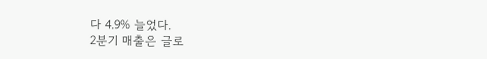다 4.9% 늘었다.
2분기 매출은 글로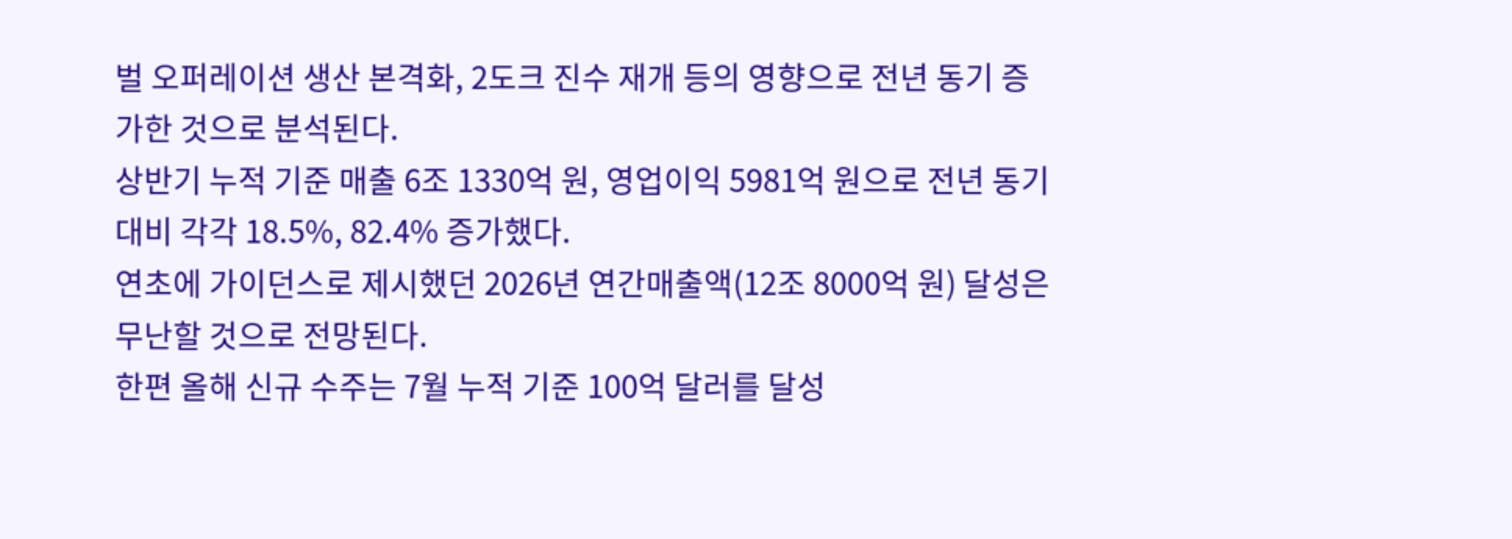벌 오퍼레이션 생산 본격화, 2도크 진수 재개 등의 영향으로 전년 동기 증가한 것으로 분석된다.
상반기 누적 기준 매출 6조 1330억 원, 영업이익 5981억 원으로 전년 동기 대비 각각 18.5%, 82.4% 증가했다.
연초에 가이던스로 제시했던 2026년 연간매출액(12조 8000억 원) 달성은 무난할 것으로 전망된다.
한편 올해 신규 수주는 7월 누적 기준 100억 달러를 달성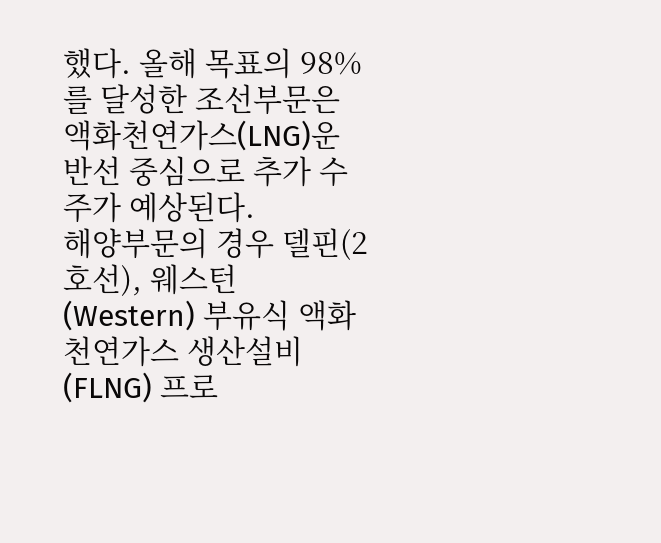했다. 올해 목표의 98%를 달성한 조선부문은 액화천연가스(LNG)운반선 중심으로 추가 수주가 예상된다.
해양부문의 경우 델핀(2호선), 웨스턴(Western) 부유식 액화천연가스 생산설비(FLNG) 프로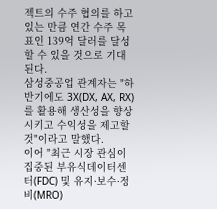젝트의 수주 협의를 하고 있는 만큼 연간 수주 목표인 139억 달러를 달성할 수 있을 것으로 기대된다.
삼성중공업 관계자는 "하반기에도 3X(DX, AX, RX)를 활용해 생산성을 향상시키고 수익성을 제고할 것"이라고 말했다.
이어 "최근 시장 관심이 집중된 부유식데이터센터(FDC) 및 유지·보수·정비(MRO)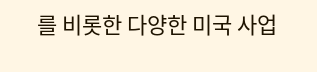를 비롯한 다양한 미국 사업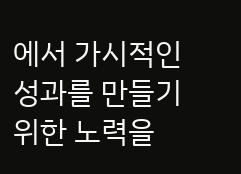에서 가시적인 성과를 만들기 위한 노력을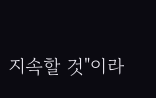지속할 것"이라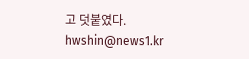고 덧붙였다.
hwshin@news1.kr